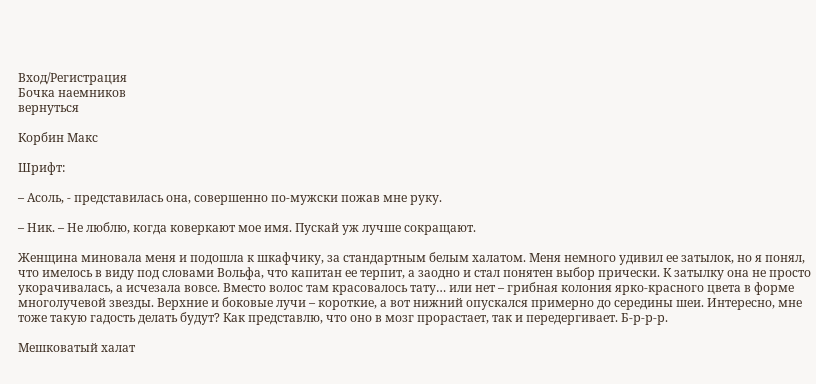Вход/Регистрация
Бочка наемников
вернуться

Корбин Макс

Шрифт:

– Асоль, - представилась она, совершенно по-мужски пожав мне руку.

– Ник. – Не люблю, когда коверкают мое имя. Пускай уж лучше сокращают.

Женщина миновала меня и подошла к шкафчику, за стандартным белым халатом. Меня немного удивил ее затылок, но я понял, что имелось в виду под словами Вольфа, что капитан ее терпит, а заодно и стал понятен выбор прически. К затылку она не просто укорачивалась, а исчезала вовсе. Вместо волос там красовалось тату… или нет – грибная колония ярко-красного цвета в форме многолучевой звезды. Верхние и боковые лучи – короткие, а вот нижний опускался примерно до середины шеи. Интересно, мне тоже такую гадость делать будут? Как представлю, что оно в мозг прорастает, так и передергивает. Б-р-р-р.

Мешковатый халат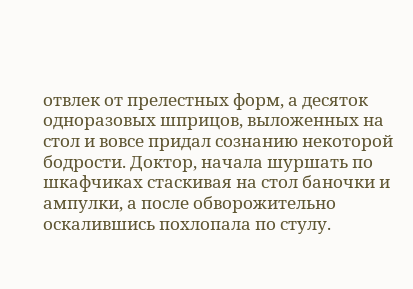отвлек от прелестных форм, а десяток одноразовых шприцов, выложенных на стол и вовсе придал сознанию некоторой бодрости. Доктор, начала шуршать по шкафчиках стаскивая на стол баночки и ампулки, а после обворожительно оскалившись похлопала по стулу.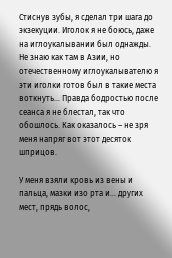Стиснув зубы, я сделал три шага до экзекуции. Иголок я не боюсь, даже на иглоукалывании был однажды. Не знаю как там в Азии, но отечественному иглоукалывателю я эти иголки готов был в такие места воткнуть… Правда бодростью после сеанса я не блестал, так что обошлось. Как оказалось – не зря меня напряг вот этот десяток шприцов.

У меня взяли кровь из вены и пальца, мазки изо рта и… других мест, прядь волос,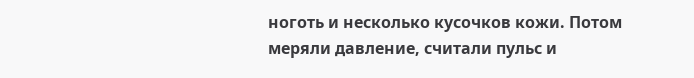ноготь и несколько кусочков кожи. Потом меряли давление, считали пульс и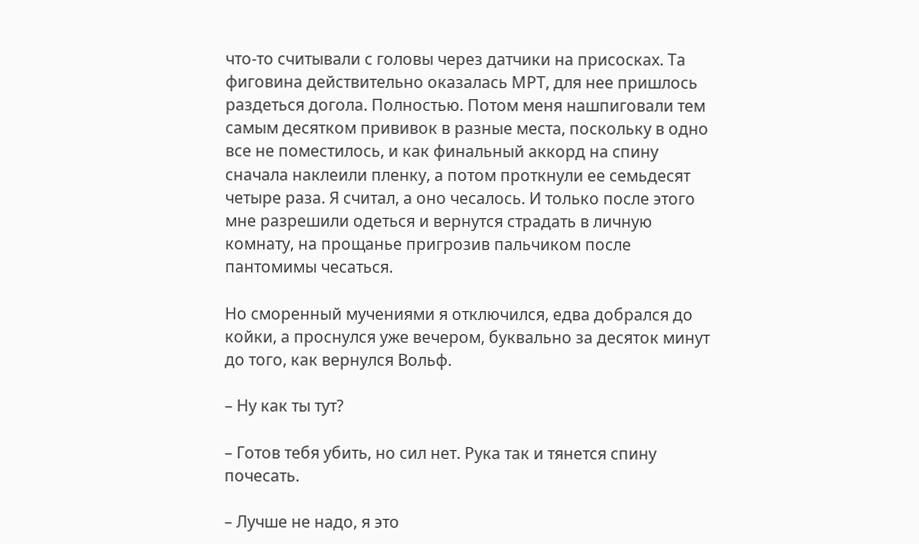что-то считывали с головы через датчики на присосках. Та фиговина действительно оказалась МРТ, для нее пришлось раздеться догола. Полностью. Потом меня нашпиговали тем самым десятком прививок в разные места, поскольку в одно все не поместилось, и как финальный аккорд на спину сначала наклеили пленку, а потом проткнули ее семьдесят четыре раза. Я считал, а оно чесалось. И только после этого мне разрешили одеться и вернутся страдать в личную комнату, на прощанье пригрозив пальчиком после пантомимы чесаться.

Но сморенный мучениями я отключился, едва добрался до койки, а проснулся уже вечером, буквально за десяток минут до того, как вернулся Вольф.

– Ну как ты тут?

– Готов тебя убить, но сил нет. Рука так и тянется спину почесать.

– Лучше не надо, я это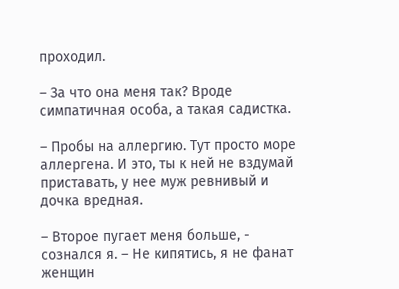проходил.

– За что она меня так? Вроде симпатичная особа, а такая садистка.

– Пробы на аллергию. Тут просто море аллергена. И это, ты к ней не вздумай приставать, у нее муж ревнивый и дочка вредная.

– Второе пугает меня больше, - сознался я. – Не кипятись, я не фанат женщин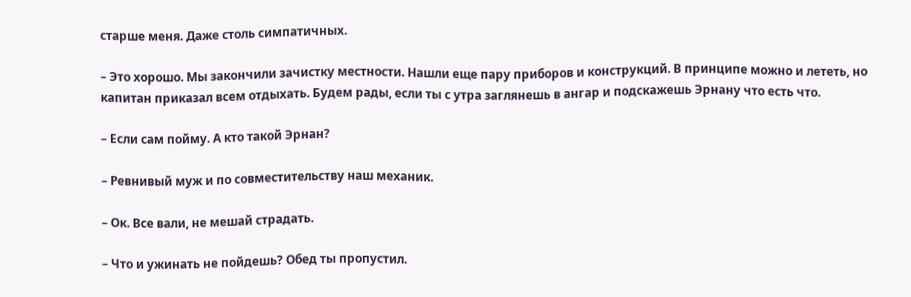старше меня. Даже столь симпатичных.

– Это хорошо. Мы закончили зачистку местности. Нашли еще пару приборов и конструкций. В принципе можно и лететь, но капитан приказал всем отдыхать. Будем рады, если ты с утра заглянешь в ангар и подскажешь Эрнану что есть что.

– Если сам пойму. А кто такой Эрнан?

– Ревнивый муж и по совместительству наш механик.

– Ок. Все вали, не мешай страдать.

– Что и ужинать не пойдешь? Обед ты пропустил.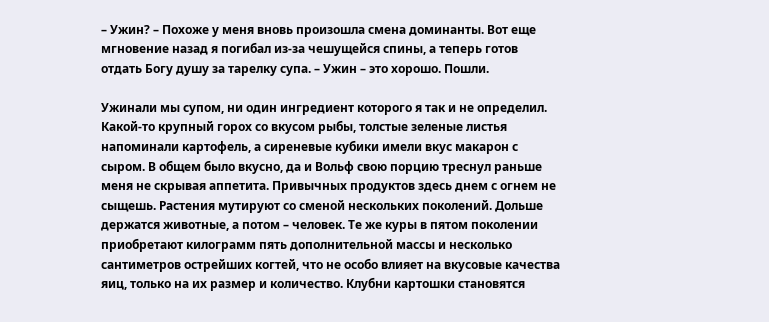– Ужин? – Похоже у меня вновь произошла смена доминанты. Вот еще мгновение назад я погибал из-за чешущейся спины, а теперь готов отдать Богу душу за тарелку супа. – Ужин – это хорошо. Пошли.

Ужинали мы супом, ни один ингредиент которого я так и не определил. Какой-то крупный горох со вкусом рыбы, толстые зеленые листья напоминали картофель, а сиреневые кубики имели вкус макарон с сыром. В общем было вкусно, да и Вольф свою порцию треснул раньше меня не скрывая аппетита. Привычных продуктов здесь днем с огнем не сыщешь. Растения мутируют со сменой нескольких поколений. Дольше держатся животные, а потом – человек. Те же куры в пятом поколении приобретают килограмм пять дополнительной массы и несколько сантиметров острейших когтей, что не особо влияет на вкусовые качества яиц, только на их размер и количество. Клубни картошки становятся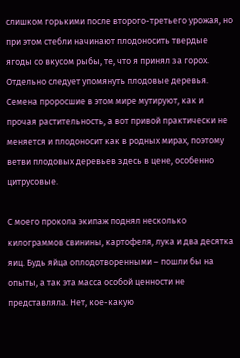слишком горькими после второго-третьего урожая, но при этом стебли начинают плодоносить твердые ягоды со вкусом рыбы, те, что я принял за горох. Отдельно следует упомянуть плодовые деревья. Семена проросшие в этом мире мутируют, как и прочая растительность, а вот привой практически не меняется и плодоносит как в родных мирах, поэтому ветви плодовых деревьев здесь в цене, особенно цитрусовые.

С моего прокола экипаж поднял несколько килограммов свинины, картофеля, лука и два десятка яиц. Будь яйца оплодотворенными – пошли бы на опыты, а так эта масса особой ценности не представляла. Нет, кое-какую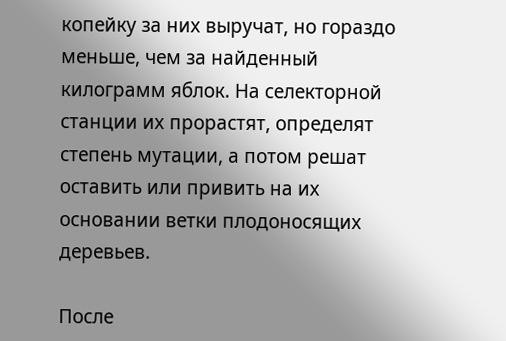копейку за них выручат, но гораздо меньше, чем за найденный килограмм яблок. На селекторной станции их прорастят, определят степень мутации, а потом решат оставить или привить на их основании ветки плодоносящих деревьев.

После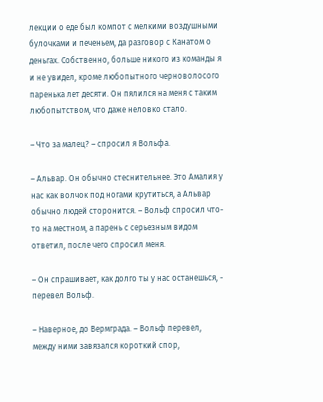лекции о еде был компот с мелкими воздушными булочками и печеньем, да разговор с Канатом о деньгах. Собственно, больше никого из команды я и не увидел, кроме любопытного черноволосого паренька лет десяти. Он пялился на меня с таким любопытством, что даже неловко стало.

– Что за малец? – спросил я Вольфа.

– Альвар. Он обычно стеснительнее. Это Амалия у нас как волчок под ногами крутиться, а Альвар обычно людей сторонится. – Вольф спросил что-то на местном, а парень с серьезным видом ответил, после чего спросил меня.

– Он спрашивает, как долго ты у нас останешься, - перевел Вольф.

– Наверное, до Вермграда. – Вольф перевел, между ними завязался короткий спор,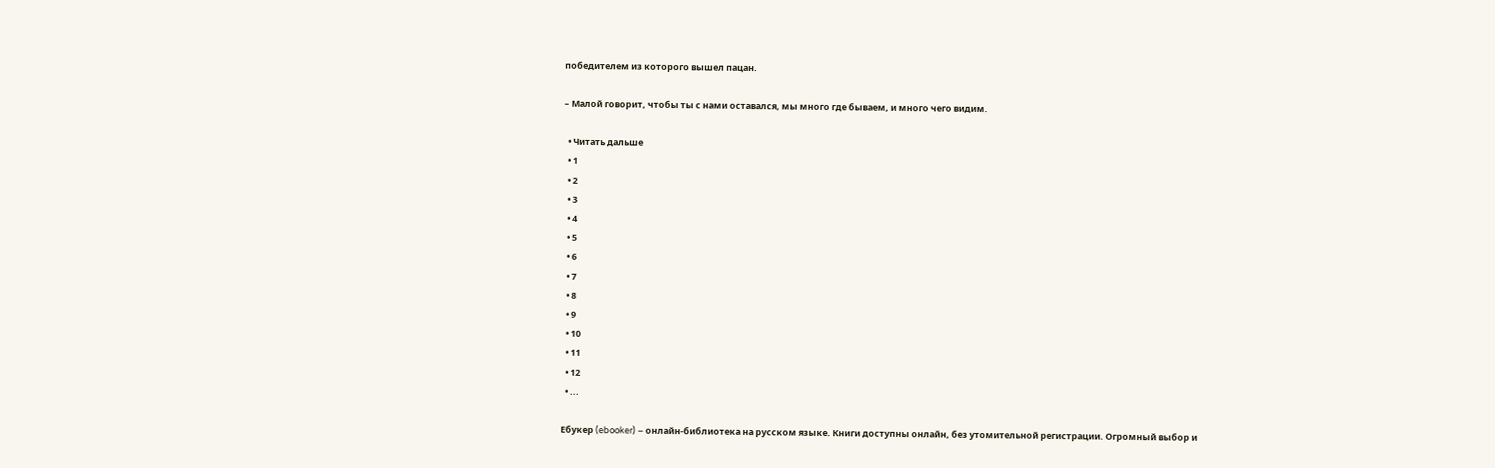победителем из которого вышел пацан.

– Малой говорит, чтобы ты с нами оставался, мы много где бываем, и много чего видим.

  • Читать дальше
  • 1
  • 2
  • 3
  • 4
  • 5
  • 6
  • 7
  • 8
  • 9
  • 10
  • 11
  • 12
  • ...

Ебукер (ebooker) – онлайн-библиотека на русском языке. Книги доступны онлайн, без утомительной регистрации. Огромный выбор и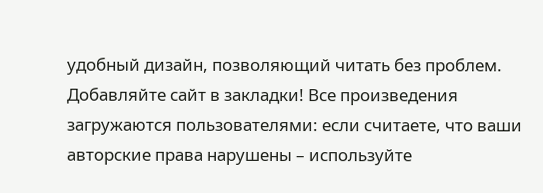удобный дизайн, позволяющий читать без проблем. Добавляйте сайт в закладки! Все произведения загружаются пользователями: если считаете, что ваши авторские права нарушены – используйте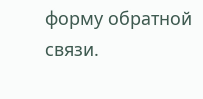форму обратной связи.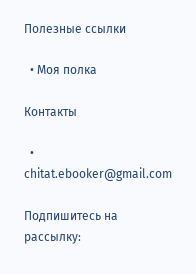Полезные ссылки

  • Моя полка

Контакты

  • chitat.ebooker@gmail.com

Подпишитесь на рассылку: